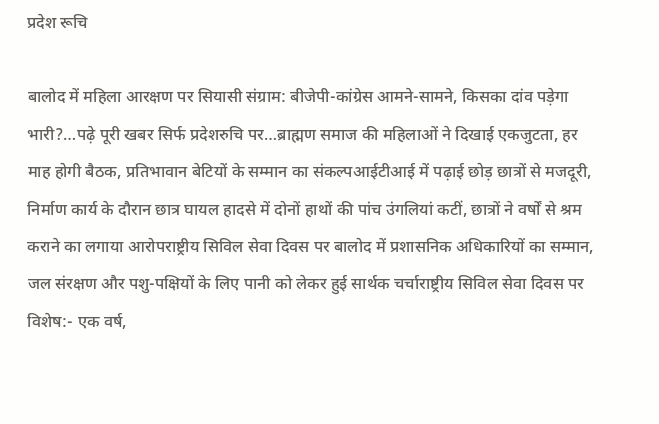प्रदेश रूचि

बालोद में महिला आरक्षण पर सियासी संग्राम: बीजेपी-कांग्रेस आमने-सामने, किसका दांव पड़ेगा भारी?…पढ़े पूरी खबर सिर्फ प्रदेशरुचि पर…ब्राह्मण समाज की महिलाओं ने दिखाई एकजुटता, हर माह होगी बैठक, प्रतिभावान बेटियों के सम्मान का संकल्पआईटीआई में पढ़ाई छोड़ छात्रों से मजदूरी, निर्माण कार्य के दौरान छात्र घायल हादसे में दोनों हाथों की पांच उंगलियां कटीं, छात्रों ने वर्षों से श्रम कराने का लगाया आरोपराष्ट्रीय सिविल सेवा दिवस पर बालोद में प्रशासनिक अधिकारियों का सम्मान, जल संरक्षण और पशु-पक्षियों के लिए पानी को लेकर हुई सार्थक चर्चाराष्ट्रीय सिविल सेवा दिवस पर विशेष:- एक वर्ष,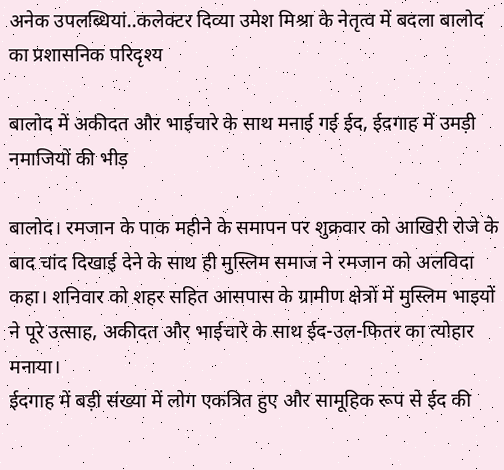अनेक उपलब्धियां..कलेक्टर दिव्या उमेश मिश्रा के नेतृत्व में बदला बालोद का प्रशासनिक परिदृश्य

बालोद में अकीदत और भाईचारे के साथ मनाई गई ईद, ईदगाह में उमड़ी नमाजियों की भीड़

बालोद। रमजान के पाक महीने के समापन पर शुक्रवार को आखिरी रोजे के बाद चांद दिखाई देने के साथ ही मुस्लिम समाज ने रमजान को अलविदा कहा। शनिवार को शहर सहित आसपास के ग्रामीण क्षेत्रों में मुस्लिम भाइयों ने पूरे उत्साह, अकीदत और भाईचारे के साथ ईद-उल-फितर का त्योहार मनाया।
ईदगाह में बड़ी संख्या में लोग एकत्रित हुए और सामूहिक रूप से ईद की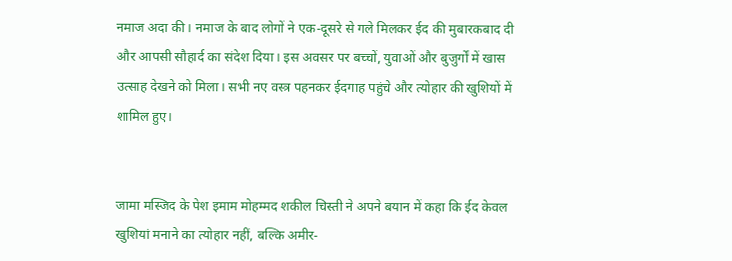नमाज अदा की। नमाज के बाद लोगों ने एक-दूसरे से गले मिलकर ईद की मुबारकबाद दी और आपसी सौहार्द का संदेश दिया। इस अवसर पर बच्चों, युवाओं और बुजुर्गों में खास उत्साह देखने को मिला। सभी नए वस्त्र पहनकर ईदगाह पहुंचे और त्योहार की खुशियों में शामिल हुए।


जामा मस्जिद के पेश इमाम मोहम्मद शकील चिस्ती ने अपने बयान में कहा कि ईद केवल खुशियां मनाने का त्योहार नहीं, बल्कि अमीर-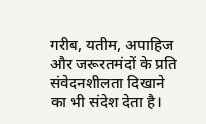गरीब, यतीम, अपाहिज और जरूरतमंदों के प्रति संवेदनशीलता दिखाने का भी संदेश देता है।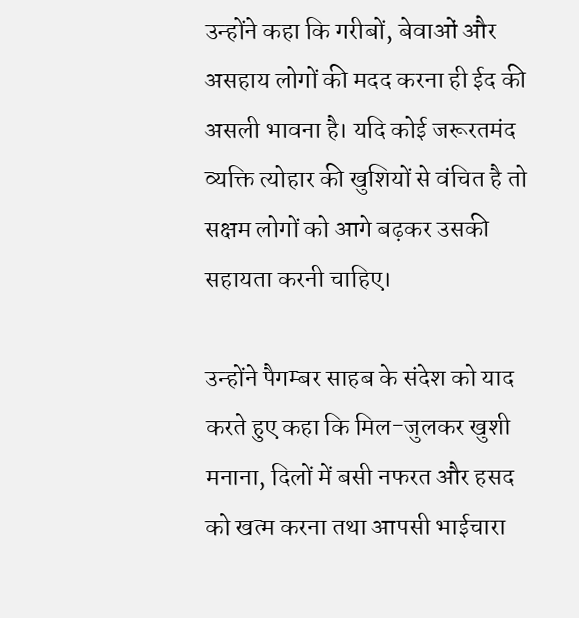उन्होंने कहा कि गरीबों, बेवाओं और असहाय लोगों की मदद करना ही ईद की असली भावना है। यदि कोई जरूरतमंद व्यक्ति त्योहार की खुशियों से वंचित है तो सक्षम लोगों को आगे बढ़कर उसकी सहायता करनी चाहिए।

उन्होंने पैगम्बर साहब के संदेश को याद करते हुए कहा कि मिल-जुलकर खुशी मनाना, दिलों में बसी नफरत और हसद को खत्म करना तथा आपसी भाईचारा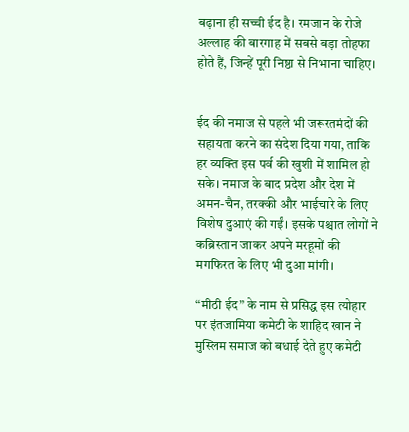बढ़ाना ही सच्ची ईद है। रमजान के रोजे अल्लाह की बारगाह में सबसे बड़ा तोहफा होते हैं, जिन्हें पूरी निष्ठा से निभाना चाहिए।


ईद की नमाज से पहले भी जरूरतमंदों की सहायता करने का संदेश दिया गया, ताकि हर व्यक्ति इस पर्व की खुशी में शामिल हो सके। नमाज के बाद प्रदेश और देश में अमन-चैन, तरक्की और भाईचारे के लिए विशेष दुआएं की गईं। इसके पश्चात लोगों ने कब्रिस्तान जाकर अपने मरहूमों की मगफिरत के लिए भी दुआ मांगी।

“मीठी ईद” के नाम से प्रसिद्ध इस त्योहार पर इंतजामिया कमेटी के शाहिद खान ने मुस्लिम समाज को बधाई देते हुए कमेटी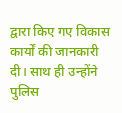द्वारा किए गए विकास कार्यों की जानकारी दी। साथ ही उन्होंने पुलिस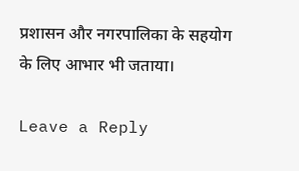प्रशासन और नगरपालिका के सहयोग के लिए आभार भी जताया।

Leave a Reply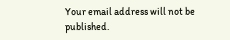Your email address will not be published.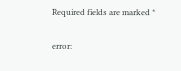Required fields are marked *

error: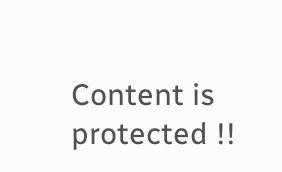Content is protected !!